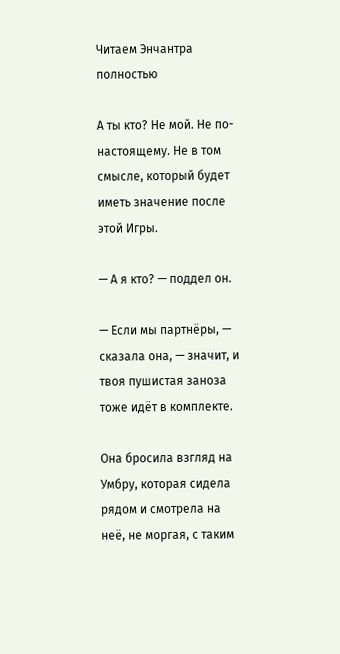Читаем Энчантра полностью

А ты кто? Не мой. Не по-настоящему. Не в том смысле, который будет иметь значение после этой Игры.

— А я кто? — поддел он.

— Если мы партнёры, — сказала она, — значит, и твоя пушистая заноза тоже идёт в комплекте.

Она бросила взгляд на Умбру, которая сидела рядом и смотрела на неё, не моргая, с таким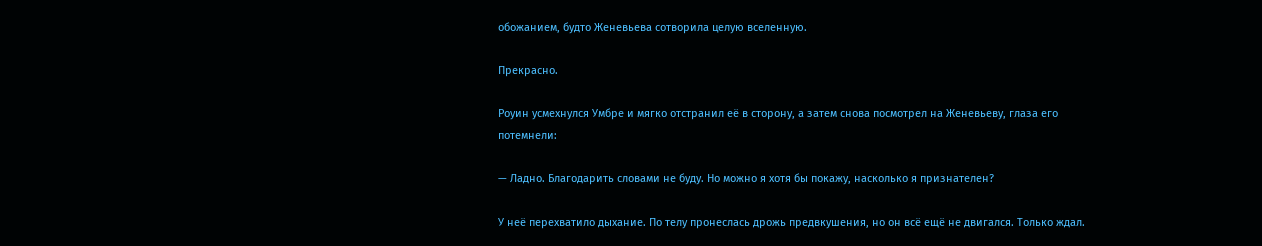обожанием, будто Женевьева сотворила целую вселенную.

Прекрасно.

Роуин усмехнулся Умбре и мягко отстранил её в сторону, а затем снова посмотрел на Женевьеву, глаза его потемнели:

— Ладно. Благодарить словами не буду. Но можно я хотя бы покажу, насколько я признателен?

У неё перехватило дыхание. По телу пронеслась дрожь предвкушения, но он всё ещё не двигался. Только ждал.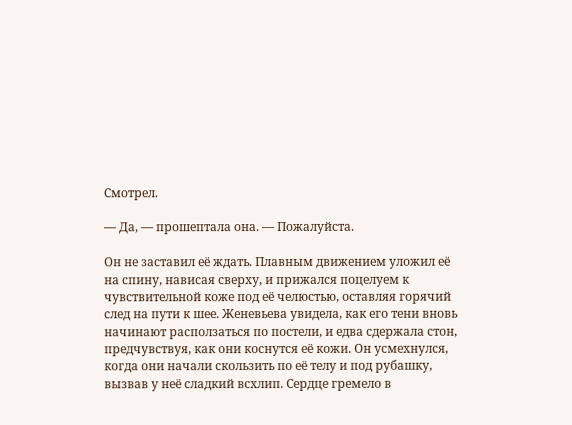Смотрел.

— Да, — прошептала она. — Пожалуйста.

Он не заставил её ждать. Плавным движением уложил её на спину, нависая сверху, и прижался поцелуем к чувствительной коже под её челюстью, оставляя горячий след на пути к шее. Женевьева увидела, как его тени вновь начинают расползаться по постели, и едва сдержала стон, предчувствуя, как они коснутся её кожи. Он усмехнулся, когда они начали скользить по её телу и под рубашку, вызвав у неё сладкий всхлип. Сердце гремело в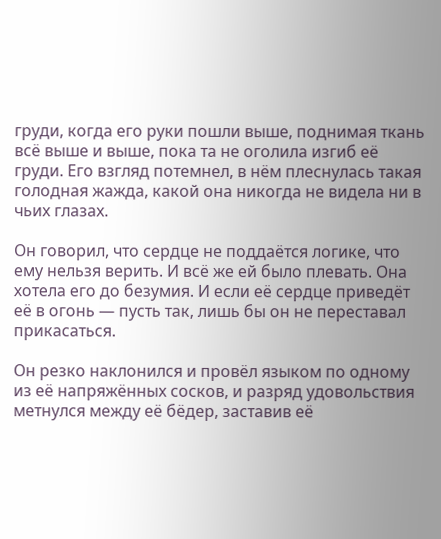груди, когда его руки пошли выше, поднимая ткань всё выше и выше, пока та не оголила изгиб её груди. Его взгляд потемнел, в нём плеснулась такая голодная жажда, какой она никогда не видела ни в чьих глазах.

Он говорил, что сердце не поддаётся логике, что ему нельзя верить. И всё же ей было плевать. Она хотела его до безумия. И если её сердце приведёт её в огонь — пусть так, лишь бы он не переставал прикасаться.

Он резко наклонился и провёл языком по одному из её напряжённых сосков, и разряд удовольствия метнулся между её бёдер, заставив её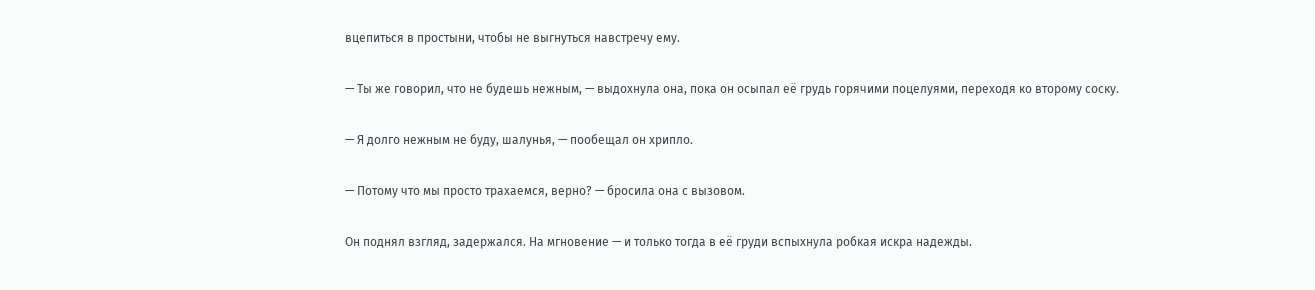вцепиться в простыни, чтобы не выгнуться навстречу ему.

— Ты же говорил, что не будешь нежным, — выдохнула она, пока он осыпал её грудь горячими поцелуями, переходя ко второму соску.

— Я долго нежным не буду, шалунья, — пообещал он хрипло.

— Потому что мы просто трахаемся, верно? — бросила она с вызовом.

Он поднял взгляд, задержался. На мгновение — и только тогда в её груди вспыхнула робкая искра надежды.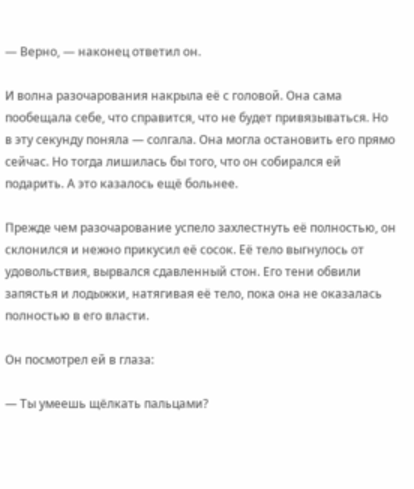— Верно, — наконец ответил он.

И волна разочарования накрыла её с головой. Она сама пообещала себе, что справится, что не будет привязываться. Но в эту секунду поняла — солгала. Она могла остановить его прямо сейчас. Но тогда лишилась бы того, что он собирался ей подарить. А это казалось ещё больнее.

Прежде чем разочарование успело захлестнуть её полностью, он склонился и нежно прикусил её сосок. Её тело выгнулось от удовольствия, вырвался сдавленный стон. Его тени обвили запястья и лодыжки, натягивая её тело, пока она не оказалась полностью в его власти.

Он посмотрел ей в глаза:

— Ты умеешь щёлкать пальцами?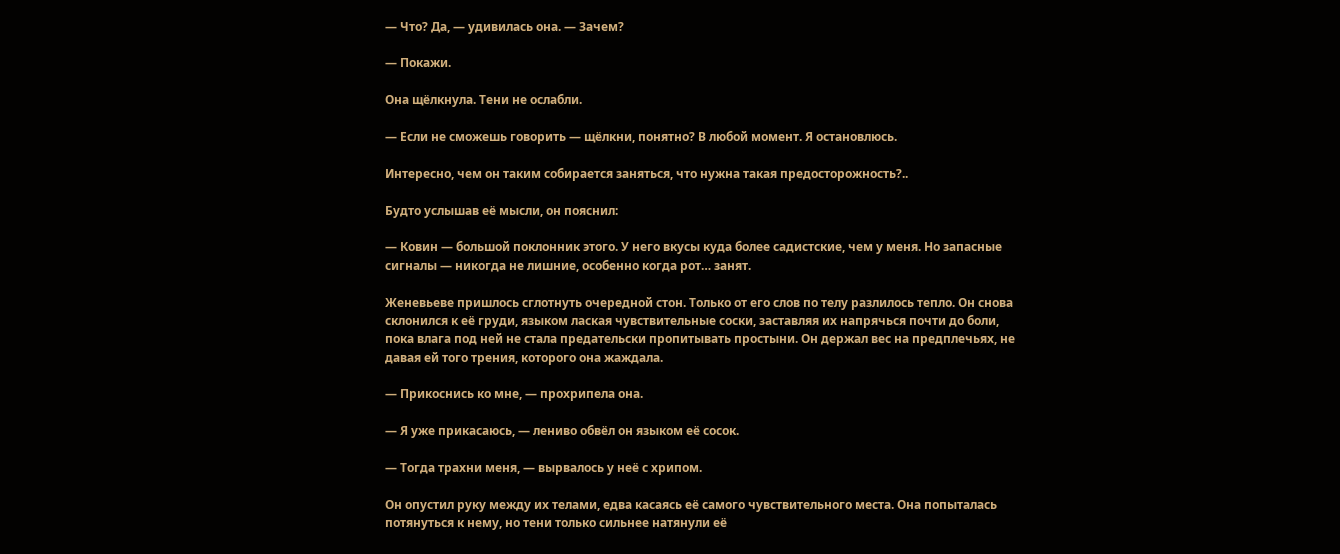— Что? Да, — удивилась она. — Зачем?

— Покажи.

Она щёлкнула. Тени не ослабли.

— Если не сможешь говорить — щёлкни, понятно? В любой момент. Я остановлюсь.

Интересно, чем он таким собирается заняться, что нужна такая предосторожность?..

Будто услышав её мысли, он пояснил:

— Ковин — большой поклонник этого. У него вкусы куда более садистские, чем у меня. Но запасные сигналы — никогда не лишние, особенно когда рот… занят.

Женевьеве пришлось сглотнуть очередной стон. Только от его слов по телу разлилось тепло. Он снова склонился к её груди, языком лаская чувствительные соски, заставляя их напрячься почти до боли, пока влага под ней не стала предательски пропитывать простыни. Он держал вес на предплечьях, не давая ей того трения, которого она жаждала.

— Прикоснись ко мне, — прохрипела она.

— Я уже прикасаюсь, — лениво обвёл он языком её сосок.

— Тогда трахни меня, — вырвалось у неё с хрипом.

Он опустил руку между их телами, едва касаясь её самого чувствительного места. Она попыталась потянуться к нему, но тени только сильнее натянули её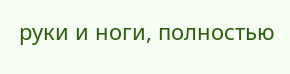руки и ноги, полностью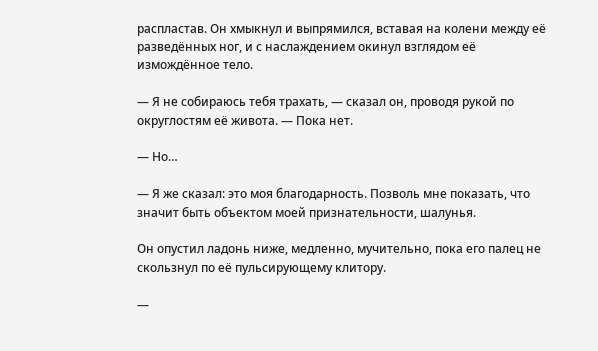распластав. Он хмыкнул и выпрямился, вставая на колени между её разведённых ног, и с наслаждением окинул взглядом её измождённое тело.

— Я не собираюсь тебя трахать, — сказал он, проводя рукой по округлостям её живота. — Пока нет.

— Но…

— Я же сказал: это моя благодарность. Позволь мне показать, что значит быть объектом моей признательности, шалунья.

Он опустил ладонь ниже, медленно, мучительно, пока его палец не скользнул по её пульсирующему клитору.

—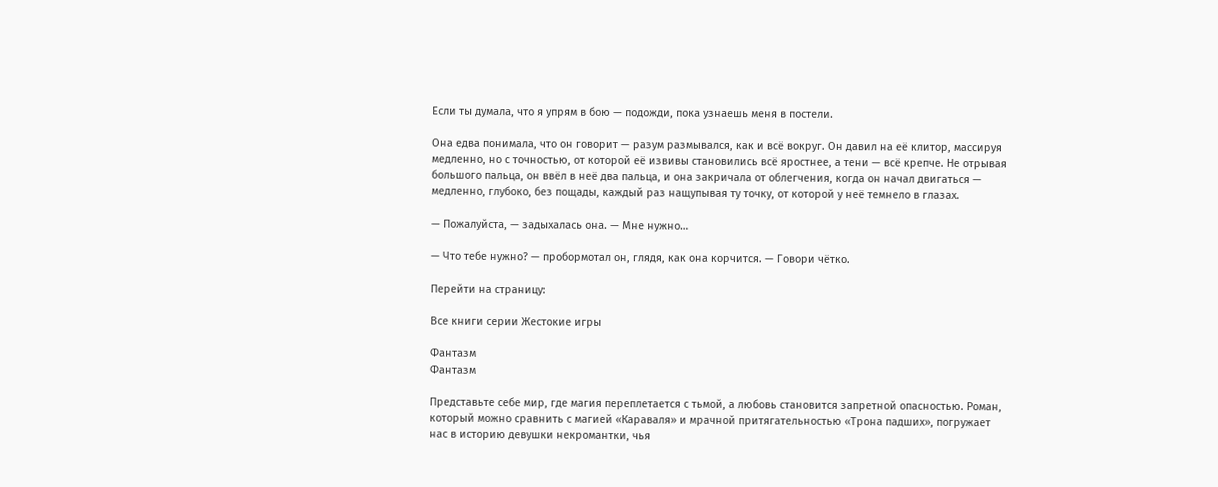Если ты думала, что я упрям в бою — подожди, пока узнаешь меня в постели.

Она едва понимала, что он говорит — разум размывался, как и всё вокруг. Он давил на её клитор, массируя медленно, но с точностью, от которой её извивы становились всё яростнее, а тени — всё крепче. Не отрывая большого пальца, он ввёл в неё два пальца, и она закричала от облегчения, когда он начал двигаться — медленно, глубоко, без пощады, каждый раз нащупывая ту точку, от которой у неё темнело в глазах.

— Пожалуйста, — задыхалась она. — Мне нужно…

— Что тебе нужно? — пробормотал он, глядя, как она корчится. — Говори чётко.

Перейти на страницу:

Все книги серии Жестокие игры

Фантазм
Фантазм

Представьте себе мир, где магия переплетается с тьмой, а любовь становится запретной опасностью. Роман, который можно сравнить с магией «Караваля» и мрачной притягательностью «Трона падших», погружает нас в историю девушки некромантки, чья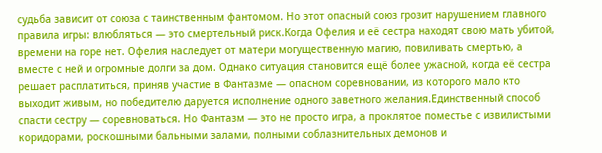судьба зависит от союза с таинственным фантомом. Но этот опасный союз грозит нарушением главного правила игры: влюбляться — это смертельный риск.Когда Офелия и её сестра находят свою мать убитой, времени на горе нет. Офелия наследует от матери могущественную магию, повиливать смертью, а вместе с ней и огромные долги за дом. Однако ситуация становится ещё более ужасной, когда её сестра решает расплатиться, приняв участие в Фантазме — опасном соревновании, из которого мало кто выходит живым, но победителю даруется исполнение одного заветного желания.Единственный способ спасти сестру — соревноваться. Но Фантазм — это не просто игра, а проклятое поместье с извилистыми коридорами, роскошными бальными залами, полными соблазнительных демонов и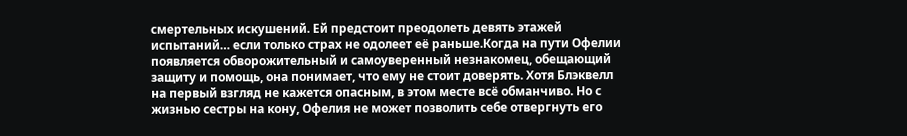смертельных искушений. Ей предстоит преодолеть девять этажей испытаний… если только страх не одолеет её раньше.Когда на пути Офелии появляется обворожительный и самоуверенный незнакомец, обещающий защиту и помощь, она понимает, что ему не стоит доверять. Хотя Блэквелл на первый взгляд не кажется опасным, в этом месте всё обманчиво. Но с жизнью сестры на кону, Офелия не может позволить себе отвергнуть его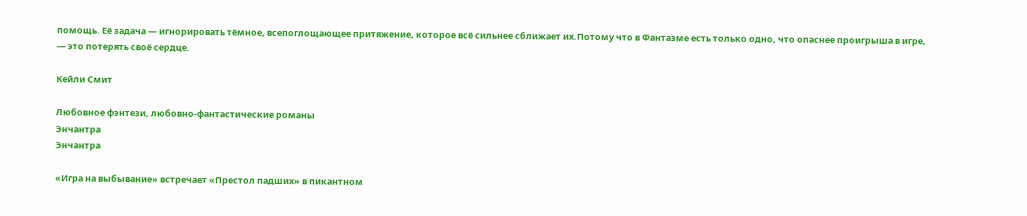помощь. Её задача — игнорировать тёмное, всепоглощающее притяжение, которое всё сильнее сближает их.Потому что в Фантазме есть только одно, что опаснее проигрыша в игре, — это потерять своё сердце.

Кейли Смит

Любовное фэнтези, любовно-фантастические романы
Энчантра
Энчантра

«Игра на выбывание» встречает «Престол падших» в пикантном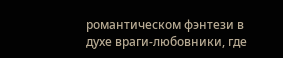романтическом фэнтези в духе враги-любовники, где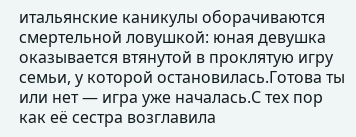итальянские каникулы оборачиваются смертельной ловушкой: юная девушка оказывается втянутой в проклятую игру семьи, у которой остановилась.Готова ты или нет — игра уже началась.С тех пор как её сестра возглавила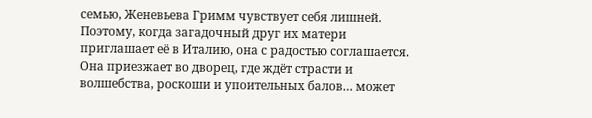семью, Женевьева Гримм чувствует себя лишней. Поэтому, когда загадочный друг их матери приглашает её в Италию, она с радостью соглашается. Она приезжает во дворец, где ждёт страсти и волшебства, роскоши и упоительных балов… может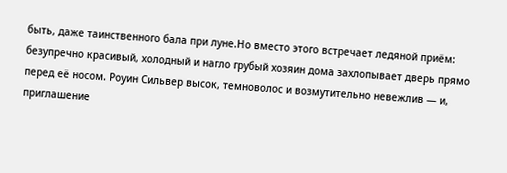быть, даже таинственного бала при луне.Но вместо этого встречает ледяной приём: безупречно красивый, холодный и нагло грубый хозяин дома захлопывает дверь прямо перед её носом. Роуин Сильвер высок, темноволос и возмутительно невежлив — и, приглашение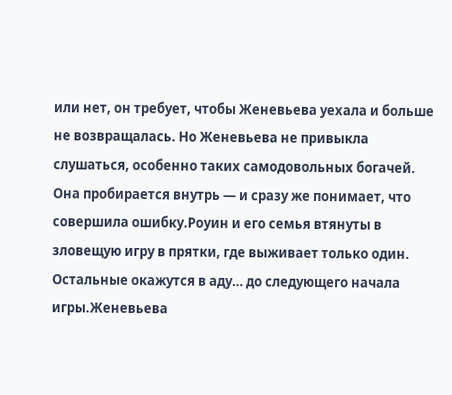или нет, он требует, чтобы Женевьева уехала и больше не возвращалась. Но Женевьева не привыкла слушаться, особенно таких самодовольных богачей. Она пробирается внутрь — и сразу же понимает, что совершила ошибку.Роуин и его семья втянуты в зловещую игру в прятки, где выживает только один. Остальные окажутся в аду… до следующего начала игры.Женевьева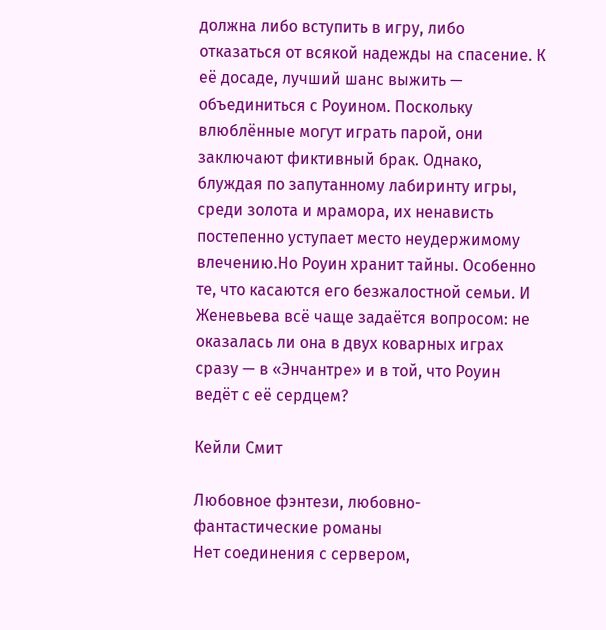должна либо вступить в игру, либо отказаться от всякой надежды на спасение. К её досаде, лучший шанс выжить — объединиться с Роуином. Поскольку влюблённые могут играть парой, они заключают фиктивный брак. Однако, блуждая по запутанному лабиринту игры, среди золота и мрамора, их ненависть постепенно уступает место неудержимому влечению.Но Роуин хранит тайны. Особенно те, что касаются его безжалостной семьи. И Женевьева всё чаще задаётся вопросом: не оказалась ли она в двух коварных играх сразу — в «Энчантре» и в той, что Роуин ведёт с её сердцем?

Кейли Смит

Любовное фэнтези, любовно-фантастические романы
Нет соединения с сервером,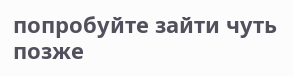попробуйте зайти чуть позже